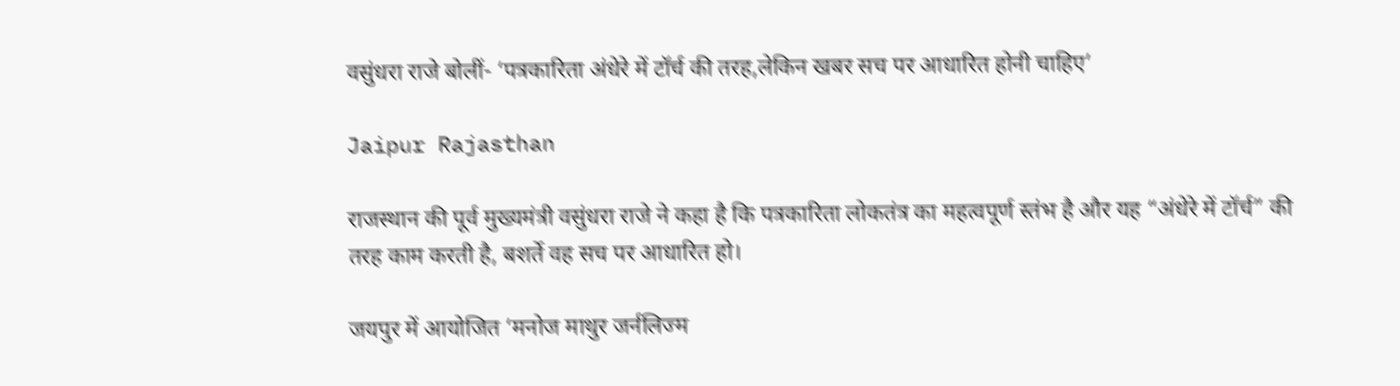वसुंधरा राजे बोलीं- ‘पत्रकारिता अंधेरे में टॉर्च की तरह,लेकिन खबर सच पर आधारित होनी चाहिए’

Jaipur Rajasthan

राजस्थान की पूर्व मुख्यमंत्री वसुंधरा राजे ने कहा है कि पत्रकारिता लोकतंत्र का महत्वपूर्ण स्तंभ है और यह “अंधेरे में टॉर्च” की तरह काम करती है, बशर्ते वह सच पर आधारित हो।

जयपुर में आयोजित ‘मनोज माथुर जर्नलिज्म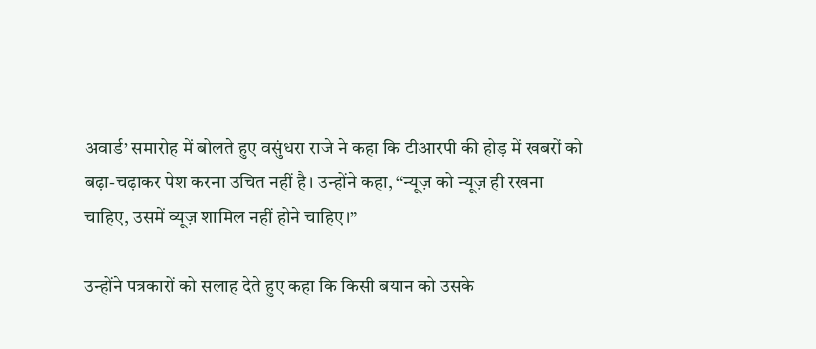अवार्ड’ समारोह में बोलते हुए वसुंधरा राजे ने कहा कि टीआरपी की होड़ में खबरों को बढ़ा-चढ़ाकर पेश करना उचित नहीं है। उन्होंने कहा, “न्यूज़ को न्यूज़ ही रखना चाहिए, उसमें व्यूज़ शामिल नहीं होने चाहिए।”

उन्होंने पत्रकारों को सलाह देते हुए कहा कि किसी बयान को उसके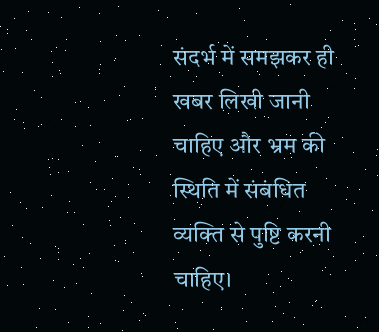संदर्भ में समझकर ही खबर लिखी जानी चाहिए और भ्रम की स्थिति में संबंधित व्यक्ति से पुष्टि करनी चाहिए।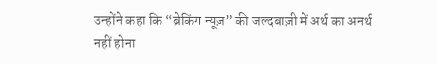उन्होंने कहा कि “ब्रेकिंग न्यूज़” की जल्दबाज़ी में अर्थ का अनर्थ नहीं होना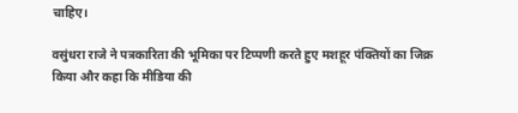चाहिए।

वसुंधरा राजे ने पत्रकारिता की भूमिका पर टिप्पणी करते हुए मशहूर पंक्तियों का जिक्र किया और कहा कि मीडिया की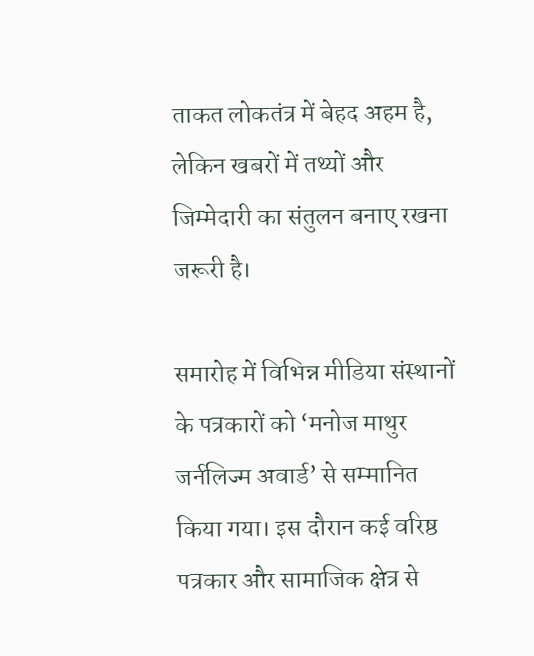ताकत लोकतंत्र में बेहद अहम है, लेकिन खबरों में तथ्यों और जिम्मेदारी का संतुलन बनाए रखना जरूरी है।

समारोह में विभिन्न मीडिया संस्थानों के पत्रकारों को ‘मनोज माथुर जर्नलिज्म अवार्ड’ से सम्मानित किया गया। इस दौरान कई वरिष्ठ पत्रकार और सामाजिक क्षेत्र से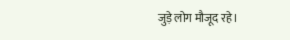जुड़े लोग मौजूद रहे।